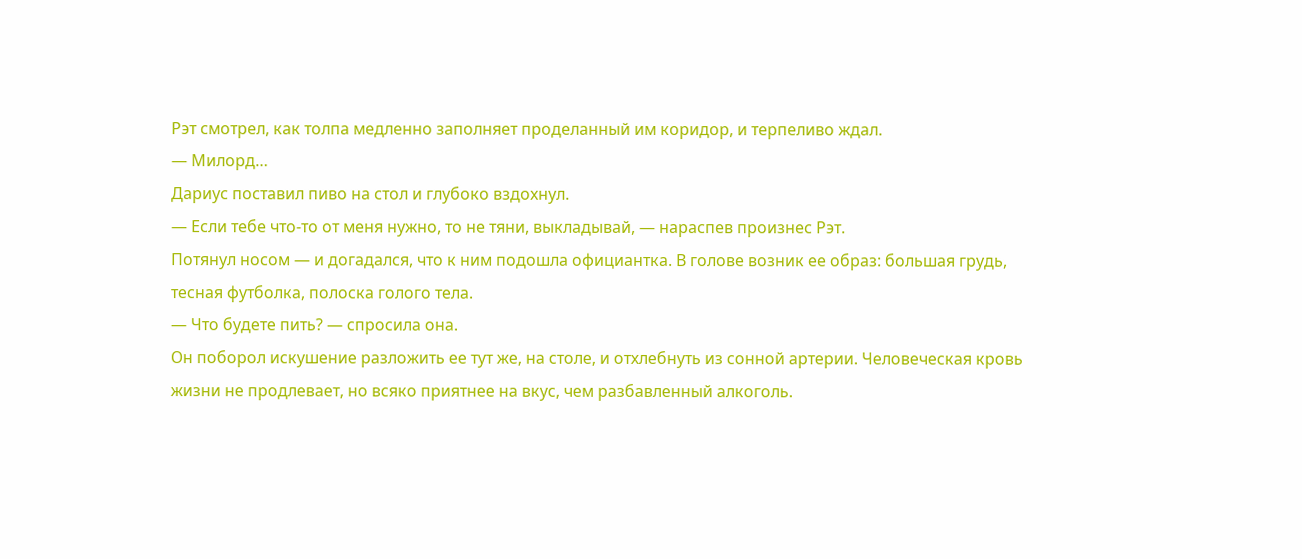Рэт смотрел, как толпа медленно заполняет проделанный им коридор, и терпеливо ждал.
— Милорд…
Дариус поставил пиво на стол и глубоко вздохнул.
— Если тебе что-то от меня нужно, то не тяни, выкладывай, — нараспев произнес Рэт.
Потянул носом — и догадался, что к ним подошла официантка. В голове возник ее образ: большая грудь, тесная футболка, полоска голого тела.
— Что будете пить? — спросила она.
Он поборол искушение разложить ее тут же, на столе, и отхлебнуть из сонной артерии. Человеческая кровь жизни не продлевает, но всяко приятнее на вкус, чем разбавленный алкоголь.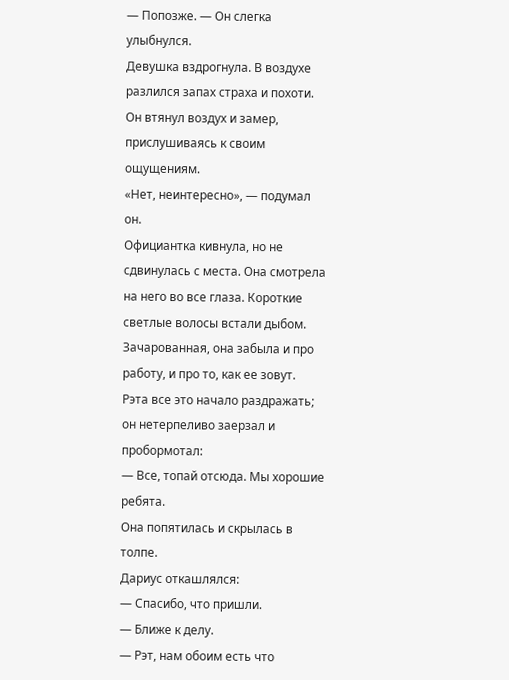— Попозже. — Он слегка улыбнулся.
Девушка вздрогнула. В воздухе разлился запах страха и похоти. Он втянул воздух и замер, прислушиваясь к своим ощущениям.
«Нет, неинтересно», — подумал он.
Официантка кивнула, но не сдвинулась с места. Она смотрела на него во все глаза. Короткие светлые волосы встали дыбом. Зачарованная, она забыла и про работу, и про то, как ее зовут.
Рэта все это начало раздражать; он нетерпеливо заерзал и пробормотал:
— Все, топай отсюда. Мы хорошие ребята.
Она попятилась и скрылась в толпе.
Дариус откашлялся:
— Спасибо, что пришли.
— Ближе к делу.
— Рэт, нам обоим есть что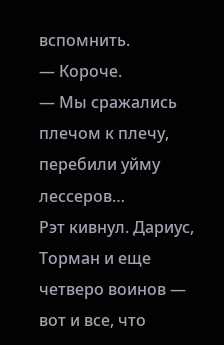вспомнить.
— Короче.
— Мы сражались плечом к плечу, перебили уйму лессеров…
Рэт кивнул. Дариус, Торман и еще четверо воинов — вот и все, что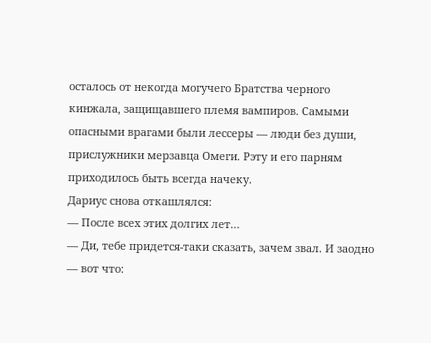осталось от некогда могучего Братства черного кинжала, защищавшего племя вампиров. Самыми опасными врагами были лессеры — люди без души, прислужники мерзавца Омеги. Рэту и его парням приходилось быть всегда начеку.
Дариус снова откашлялся:
— После всех этих долгих лет…
— Ди, тебе придется-таки сказать, зачем звал. И заодно — вот что: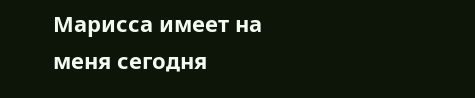Марисса имеет на меня сегодня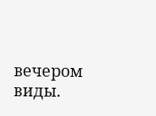вечером виды.